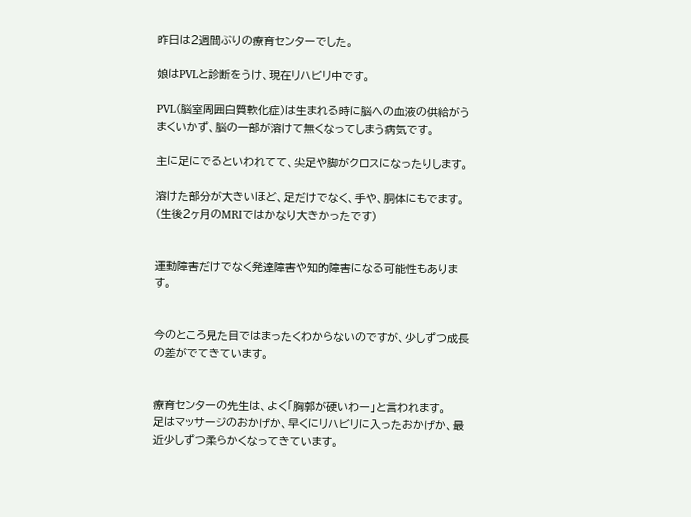昨日は2週間ぶりの療育センターでした。

娘はPVLと診断をうけ、現在リハビリ中です。

PVL(脳室周囲白質軟化症)は生まれる時に脳への血液の供給がうまくいかず、脳の一部が溶けて無くなってしまう病気です。

主に足にでるといわれてて、尖足や脚がクロスになったりします。

溶けた部分が大きいほど、足だけでなく、手や、胴体にもでます。
(生後2ヶ月のMRIではかなり大きかったです)


運動障害だけでなく発達障害や知的障害になる可能性もあります。


今のところ見た目ではまったくわからないのですが、少しずつ成長の差がでてきています。


療育センターの先生は、よく「胸郭が硬いわー」と言われます。
足はマッサージのおかげか、早くにリハビリに入ったおかげか、最近少しずつ柔らかくなってきています。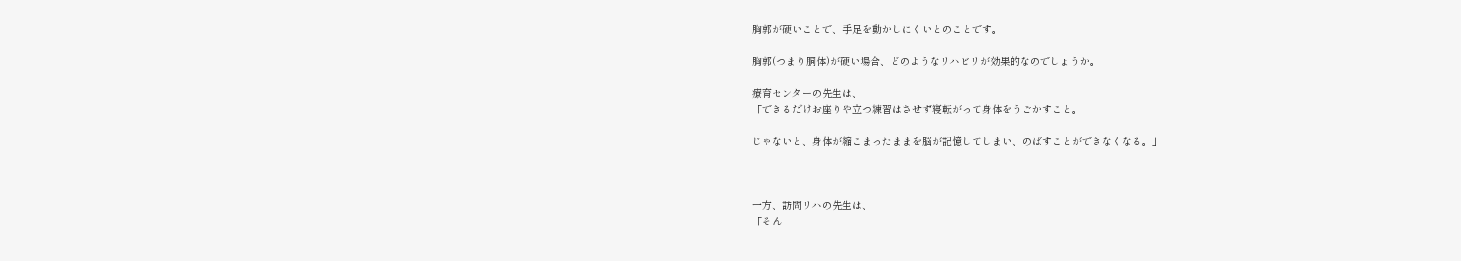胸郭が硬いことで、手足を動かしにくいとのことです。

胸郭(つまり胴体)が硬い場合、どのようなリハビリが効果的なのでしょうか。

療育センターの先生は、
「できるだけお座りや立つ練習はさせず寝転がって身体をうごかすこと。

じゃないと、身体が縮こまったままを脳が記憶してしまい、のばすことができなくなる。」



一方、訪問リハの先生は、
「そん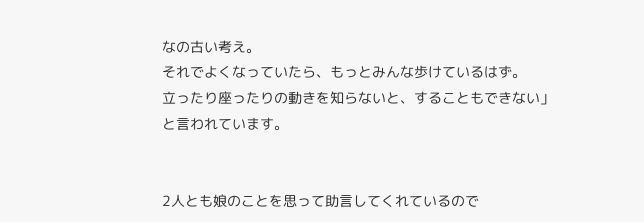なの古い考え。
それでよくなっていたら、もっとみんな歩けているはず。
立ったり座ったりの動きを知らないと、することもできない」
と言われています。


2人とも娘のことを思って助言してくれているので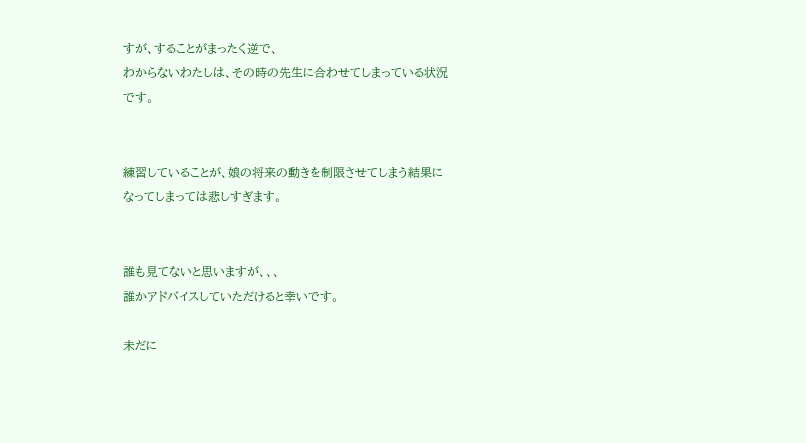すが、することがまったく逆で、
わからないわたしは、その時の先生に合わせてしまっている状況です。


練習していることが、娘の将来の動きを制限させてしまう結果になってしまっては悲しすぎます。


誰も見てないと思いますが、、、
誰かアドバイスしていただけると幸いです。

未だに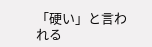「硬い」と言われる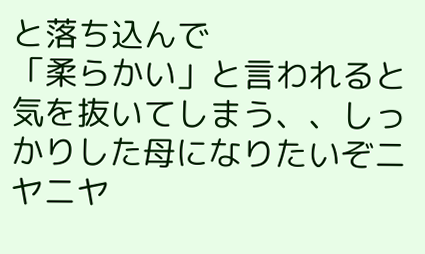と落ち込んで
「柔らかい」と言われると気を抜いてしまう、、しっかりした母になりたいぞニヤニヤ